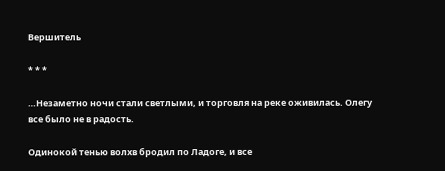Вершитель

* * *

…Незаметно ночи стали светлыми, и торговля на реке оживилась. Олегу все было не в радость.

Одинокой тенью волхв бродил по Ладоге, и все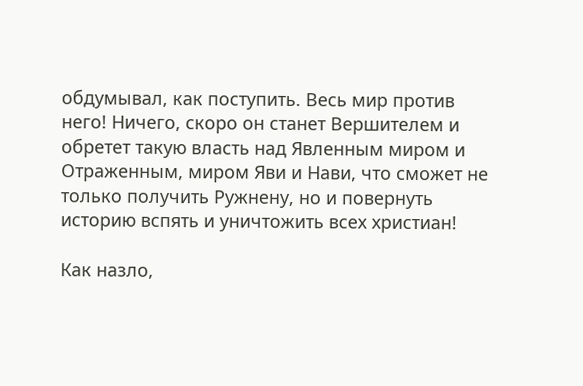обдумывал, как поступить. Весь мир против него! Ничего, скоро он станет Вершителем и обретет такую власть над Явленным миром и Отраженным, миром Яви и Нави, что сможет не только получить Ружнену, но и повернуть историю вспять и уничтожить всех христиан!

Как назло,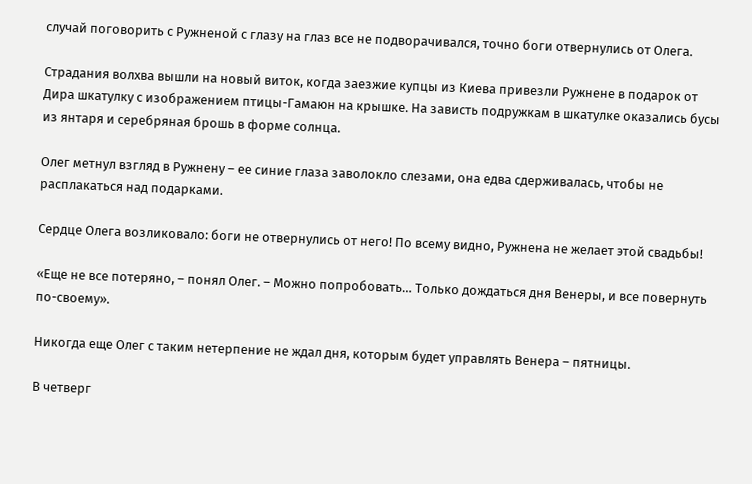случай поговорить с Ружненой с глазу на глаз все не подворачивался, точно боги отвернулись от Олега.

Страдания волхва вышли на новый виток, когда заезжие купцы из Киева привезли Ружнене в подарок от Дира шкатулку с изображением птицы-Гамаюн на крышке. На зависть подружкам в шкатулке оказались бусы из янтаря и серебряная брошь в форме солнца.

Олег метнул взгляд в Ружнену – ее синие глаза заволокло слезами, она едва сдерживалась, чтобы не расплакаться над подарками.

Сердце Олега возликовало: боги не отвернулись от него! По всему видно, Ружнена не желает этой свадьбы!

«Еще не все потеряно, – понял Олег. – Можно попробовать… Только дождаться дня Венеры, и все повернуть по-своему».

Никогда еще Олег с таким нетерпение не ждал дня, которым будет управлять Венера – пятницы.

В четверг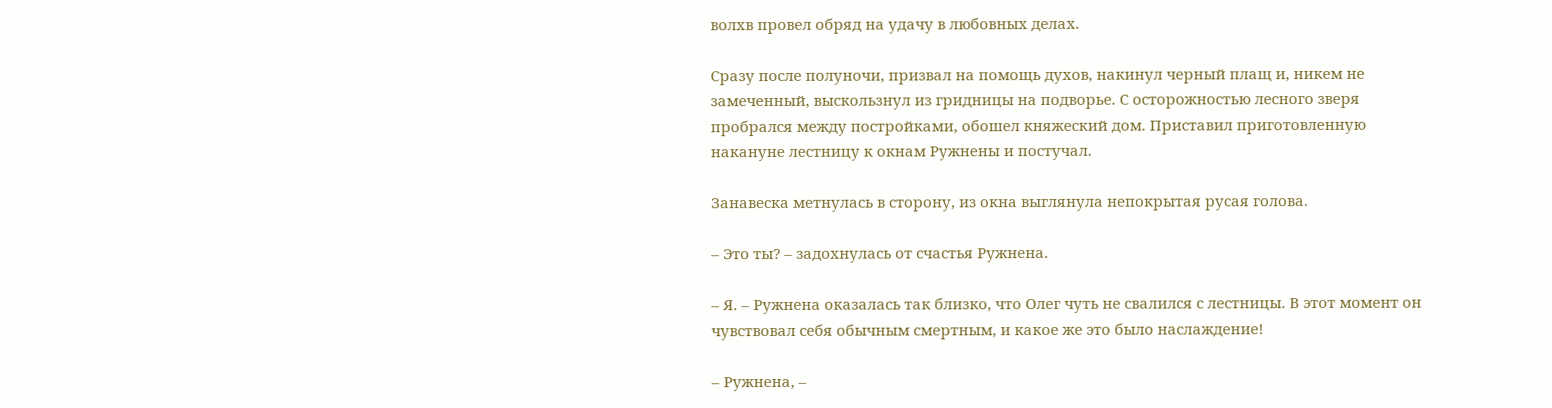волхв провел обряд на удачу в любовных делах.

Сразу после полуночи, призвал на помощь духов, накинул черный плащ и, никем не замеченный, выскользнул из гридницы на подворье. С осторожностью лесного зверя пробрался между постройками, обошел княжеский дом. Приставил приготовленную накануне лестницу к окнам Ружнены и постучал.

Занавеска метнулась в сторону, из окна выглянула непокрытая русая голова.

– Это ты? – задохнулась от счастья Ружнена.

– Я. – Ружнена оказалась так близко, что Олег чуть не свалился с лестницы. В этот момент он чувствовал себя обычным смертным, и какое же это было наслаждение!

– Ружнена, –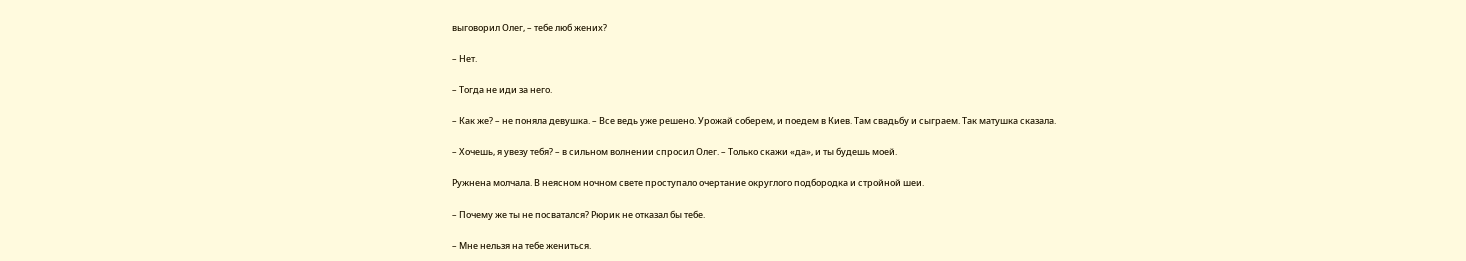выговорил Олег, – тебе люб жених?

– Нет.

– Тогда не иди за него.

– Как же? – не поняла девушка. – Все ведь уже решено. Урожай соберем, и поедем в Киев. Там свадьбу и сыграем. Так матушка сказала.

– Хочешь, я увезу тебя? – в сильном волнении спросил Олег. – Только скажи «да», и ты будешь моей.

Ружнена молчала. В неясном ночном свете проступало очертание округлого подбородка и стройной шеи.

– Почему же ты не посватался? Рюрик не отказал бы тебе.

– Мне нельзя на тебе жениться.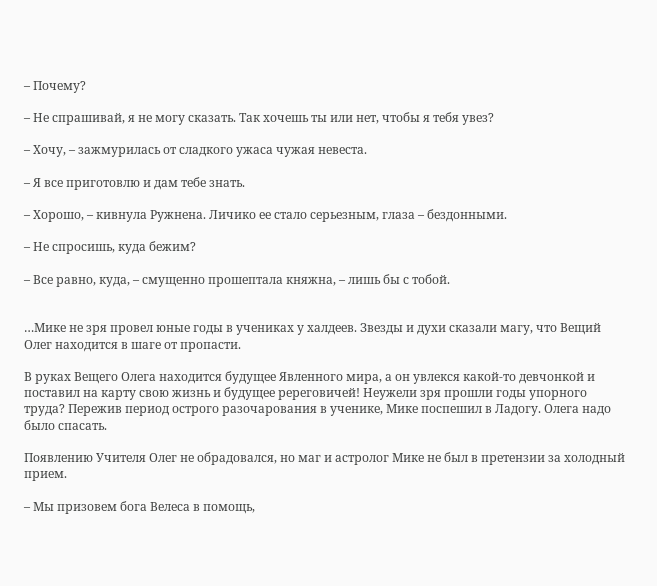– Почему?

– Не спрашивай, я не могу сказать. Так хочешь ты или нет, чтобы я тебя увез?

– Хочу, – зажмурилась от сладкого ужаса чужая невеста.

– Я все приготовлю и дам тебе знать.

– Хорошо, – кивнула Ружнена. Личико ее стало серьезным, глаза – бездонными.

– Не спросишь, куда бежим?

– Все равно, куда, – смущенно прошептала княжна, – лишь бы с тобой.


…Мике не зря провел юные годы в учениках у халдеев. Звезды и духи сказали магу, что Вещий Олег находится в шаге от пропасти.

В руках Вещего Олега находится будущее Явленного мира, а он увлекся какой-то девчонкой и поставил на карту свою жизнь и будущее ререговичей! Неужели зря прошли годы упорного труда? Пережив период острого разочарования в ученике, Мике поспешил в Ладогу. Олега надо было спасать.

Появлению Учителя Олег не обрадовался, но маг и астролог Мике не был в претензии за холодный прием.

– Мы призовем бога Велеса в помощь,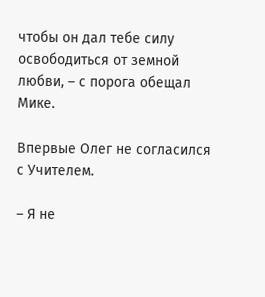чтобы он дал тебе силу освободиться от земной любви, – с порога обещал Мике.

Впервые Олег не согласился с Учителем.

– Я не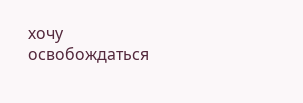хочу освобождаться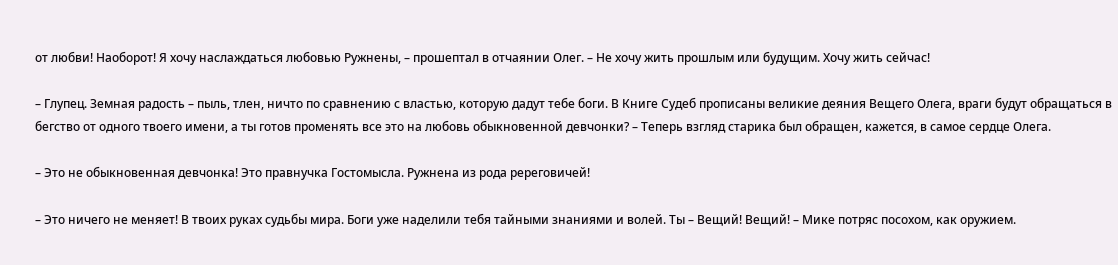от любви! Наоборот! Я хочу наслаждаться любовью Ружнены, – прошептал в отчаянии Олег. – Не хочу жить прошлым или будущим. Хочу жить сейчас!

– Глупец. Земная радость – пыль, тлен, ничто по сравнению с властью, которую дадут тебе боги. В Книге Судеб прописаны великие деяния Вещего Олега, враги будут обращаться в бегство от одного твоего имени, а ты готов променять все это на любовь обыкновенной девчонки? – Теперь взгляд старика был обращен, кажется, в самое сердце Олега.

– Это не обыкновенная девчонка! Это правнучка Гостомысла. Ружнена из рода ререговичей!

– Это ничего не меняет! В твоих руках судьбы мира. Боги уже наделили тебя тайными знаниями и волей. Ты – Вещий! Вещий! – Мике потряс посохом, как оружием.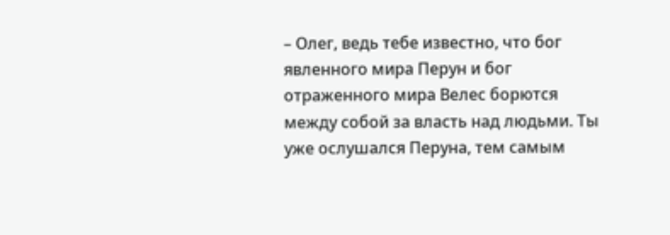– Олег, ведь тебе известно, что бог явленного мира Перун и бог отраженного мира Велес борются между собой за власть над людьми. Ты уже ослушался Перуна, тем самым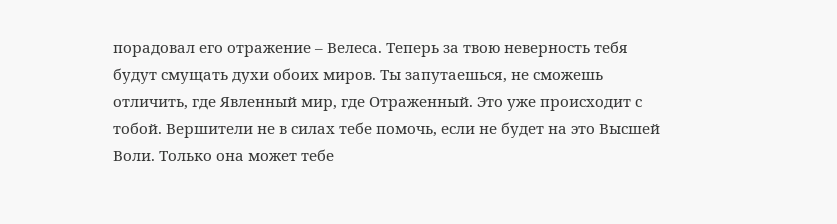порадовал его отражение – Велеса. Теперь за твою неверность тебя будут смущать духи обоих миров. Ты запутаешься, не сможешь отличить, где Явленный мир, где Отраженный. Это уже происходит с тобой. Вершители не в силах тебе помочь, если не будет на это Высшей Воли. Только она может тебе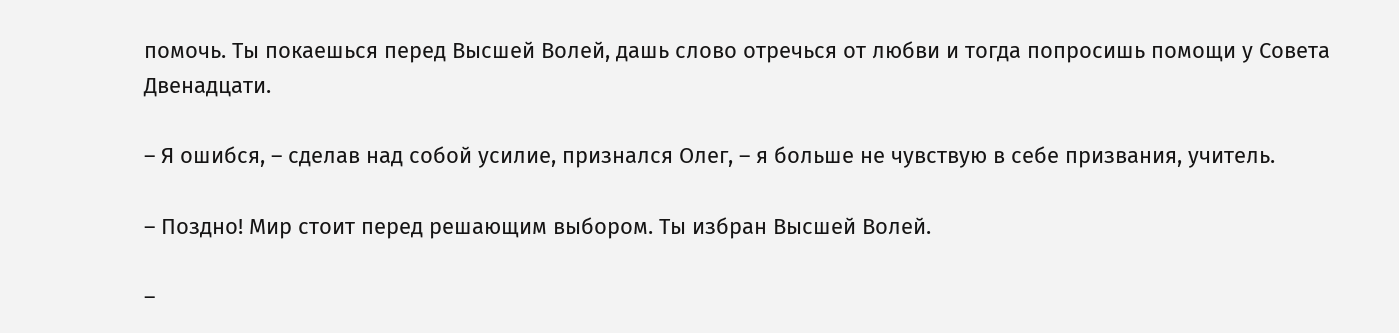помочь. Ты покаешься перед Высшей Волей, дашь слово отречься от любви и тогда попросишь помощи у Совета Двенадцати.

– Я ошибся, – сделав над собой усилие, признался Олег, – я больше не чувствую в себе призвания, учитель.

– Поздно! Мир стоит перед решающим выбором. Ты избран Высшей Волей.

–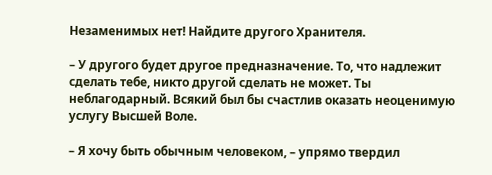Незаменимых нет! Найдите другого Хранителя.

– У другого будет другое предназначение. То, что надлежит сделать тебе, никто другой сделать не может. Ты неблагодарный. Всякий был бы счастлив оказать неоценимую услугу Высшей Воле.

– Я хочу быть обычным человеком, – упрямо твердил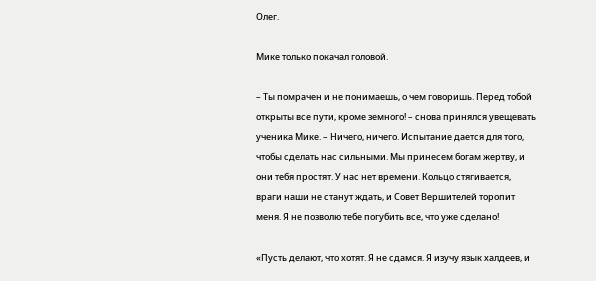Олег.

Мике только покачал головой.

– Ты помрачен и не понимаешь, о чем говоришь. Перед тобой открыты все пути, кроме земного! – снова принялся увещевать ученика Мике. – Ничего, ничего. Испытание дается для того, чтобы сделать нас сильными. Мы принесем богам жертву, и они тебя простят. У нас нет времени. Кольцо стягивается, враги наши не станут ждать, и Совет Вершителей торопит меня. Я не позволю тебе погубить все, что уже сделано!

«Пусть делают, что хотят. Я не сдамся. Я изучу язык халдеев, и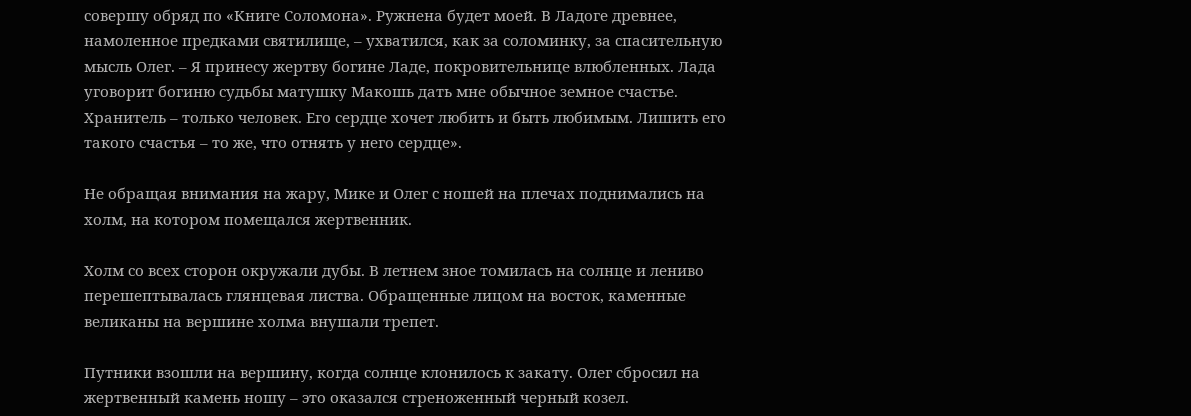совершу обряд по «Книге Соломона». Ружнена будет моей. В Ладоге древнее, намоленное предками святилище, – ухватился, как за соломинку, за спасительную мысль Олег. – Я принесу жертву богине Ладе, покровительнице влюбленных. Лада уговорит богиню судьбы матушку Макошь дать мне обычное земное счастье. Хранитель – только человек. Его сердце хочет любить и быть любимым. Лишить его такого счастья – то же, что отнять у него сердце».

Не обращая внимания на жару, Мике и Олег с ношей на плечах поднимались на холм, на котором помещался жертвенник.

Холм со всех сторон окружали дубы. В летнем зное томилась на солнце и лениво перешептывалась глянцевая листва. Обращенные лицом на восток, каменные великаны на вершине холма внушали трепет.

Путники взошли на вершину, когда солнце клонилось к закату. Олег сбросил на жертвенный камень ношу – это оказался стреноженный черный козел.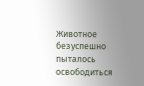Животное безуспешно пыталось освободиться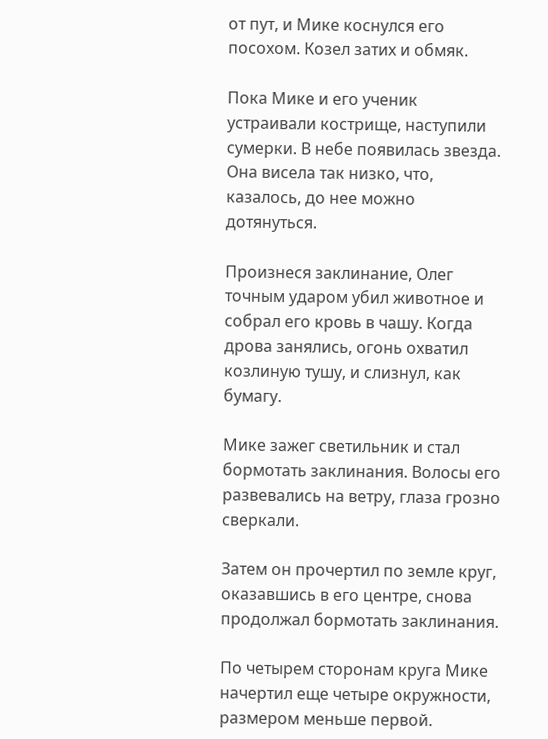от пут, и Мике коснулся его посохом. Козел затих и обмяк.

Пока Мике и его ученик устраивали кострище, наступили сумерки. В небе появилась звезда. Она висела так низко, что, казалось, до нее можно дотянуться.

Произнеся заклинание, Олег точным ударом убил животное и собрал его кровь в чашу. Когда дрова занялись, огонь охватил козлиную тушу, и слизнул, как бумагу.

Мике зажег светильник и стал бормотать заклинания. Волосы его развевались на ветру, глаза грозно сверкали.

Затем он прочертил по земле круг, оказавшись в его центре, снова продолжал бормотать заклинания.

По четырем сторонам круга Мике начертил еще четыре окружности, размером меньше первой.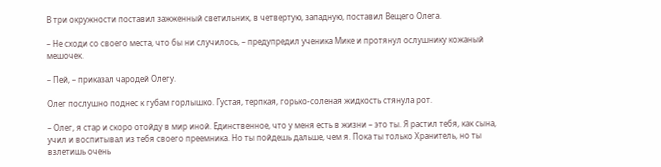В три окружности поставил зажженный светильник, в четвертую, западную, поставил Вещего Олега.

– Не сходи со своего места, что бы ни случилось, – предупредил ученика Мике и протянул ослушнику кожаный мешочек.

– Пей, – приказал чародей Олегу.

Олег послушно поднес к губам горлышко. Густая, терпкая, горько-соленая жидкость стянула рот.

– Олег, я стар и скоро отойду в мир иной. Единственное, что у меня есть в жизни – это ты. Я растил тебя, как сына, учил и воспитывал из тебя своего преемника. Но ты пойдешь дальше, чем я. Пока ты только Хранитель, но ты взлетишь очень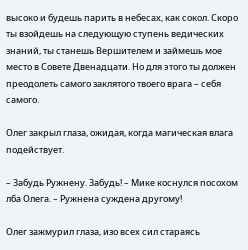высоко и будешь парить в небесах, как сокол. Скоро ты взойдешь на следующую ступень ведических знаний, ты станешь Вершителем и займешь мое место в Совете Двенадцати. Но для этого ты должен преодолеть самого заклятого твоего врага – себя самого.

Олег закрыл глаза, ожидая, когда магическая влага подействует.

– Забудь Ружнену. Забудь! – Мике коснулся посохом лба Олега. – Ружнена суждена другому!

Олег зажмурил глаза, изо всех сил стараясь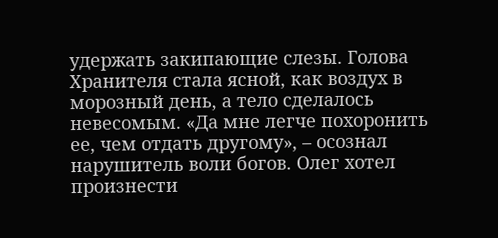удержать закипающие слезы. Голова Хранителя стала ясной, как воздух в морозный день, а тело сделалось невесомым. «Да мне легче похоронить ее, чем отдать другому», – осознал нарушитель воли богов. Олег хотел произнести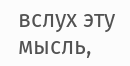вслух эту мысль,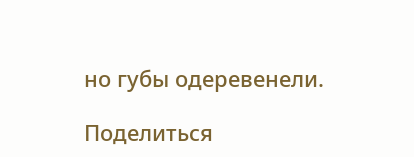но губы одеревенели.

Поделиться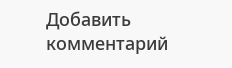Добавить комментарий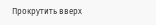Прокрутить вверх